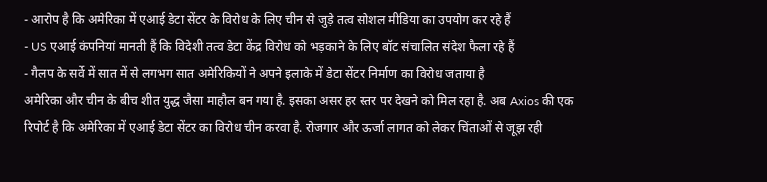- आरोप है कि अमेरिका में एआई डेटा सेंटर के विरोध के लिए चीन से जुड़े तत्व सोशल मीडिया का उपयोग कर रहे हैं
- US एआई कंपनियां मानती हैं कि विदेशी तत्व डेटा केंद्र विरोध को भड़काने के लिए बॉट संचालित संदेश फैला रहे हैं
- गैलप के सर्वे में सात में से लगभग सात अमेरिकियों ने अपने इलाके में डेटा सेंटर निर्माण का विरोध जताया है
अमेरिका और चीन के बीच शीत युद्ध जैसा माहौल बन गया है. इसका असर हर स्तर पर देखने को मिल रहा है. अब Axios की एक रिपोर्ट है कि अमेरिका में एआई डेटा सेंटर का विरोध चीन करवा है. रोजगार और ऊर्जा लागत को लेकर चिंताओं से जूझ रही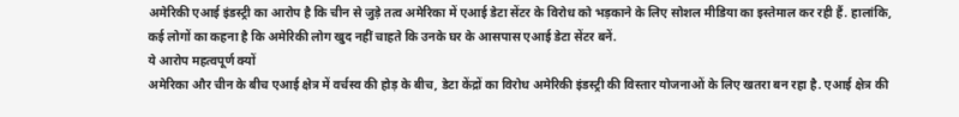अमेरिकी एआई इंडस्ट्री का आरोप है कि चीन से जुड़े तत्व अमेरिका में एआई डेटा सेंटर के विरोध को भड़काने के लिए सोशल मीडिया का इस्तेमाल कर रही हैं. हालांकि, कई लोगों का कहना है कि अमेरिकी लोग खुद नहीं चाहते कि उनके घर के आसपास एआई डेटा सेंटर बनें.
ये आरोप महत्वपूर्ण क्यों
अमेरिका और चीन के बीच एआई क्षेत्र में वर्चस्व की होड़ के बीच, डेटा केंद्रों का विरोध अमेरिकी इंडस्ट्री की विस्तार योजनाओं के लिए खतरा बन रहा है. एआई क्षेत्र की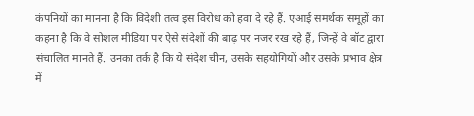कंपनियों का मानना है कि विदेशी तत्व इस विरोध को हवा दे रहे हैं. एआई समर्थक समूहों का कहना है कि वे सोशल मीडिया पर ऐसे संदेशों की बाढ़ पर नजर रख रहे हैं, जिन्हें वे बॉट द्वारा संचालित मानते हैं. उनका तर्क है कि ये संदेश चीन, उसके सहयोगियों और उसके प्रभाव क्षेत्र में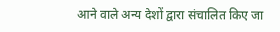आने वाले अन्य देशों द्वारा संचालित किए जा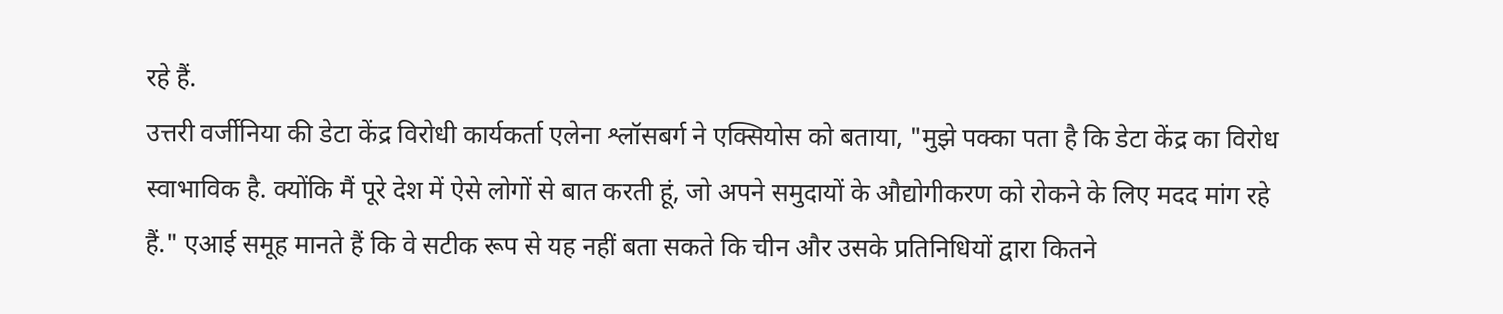रहे हैं.
उत्तरी वर्जीनिया की डेटा केंद्र विरोधी कार्यकर्ता एलेना श्लॉसबर्ग ने एक्सियोस को बताया, "मुझे पक्का पता है कि डेटा केंद्र का विरोध स्वाभाविक है. क्योंकि मैं पूरे देश में ऐसे लोगों से बात करती हूं, जो अपने समुदायों के औद्योगीकरण को रोकने के लिए मदद मांग रहे हैं." एआई समूह मानते हैं कि वे सटीक रूप से यह नहीं बता सकते कि चीन और उसके प्रतिनिधियों द्वारा कितने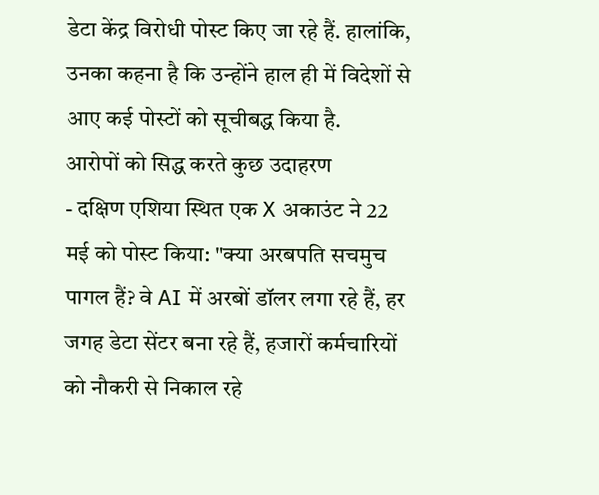डेटा केंद्र विरोधी पोस्ट किए जा रहे हैं. हालांकि, उनका कहना है कि उन्होंने हाल ही में विदेशों से आए कई पोस्टों को सूचीबद्ध किया है.
आरोपों को सिद्ध करते कुछ उदाहरण
- दक्षिण एशिया स्थित एक X अकाउंट ने 22 मई को पोस्ट किया: "क्या अरबपति सचमुच पागल हैं? वे AI में अरबों डॉलर लगा रहे हैं, हर जगह डेटा सेंटर बना रहे हैं, हजारों कर्मचारियों को नौकरी से निकाल रहे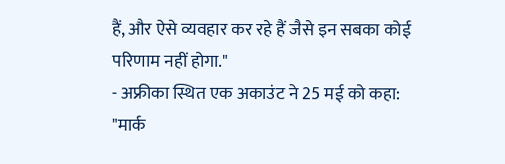हैं, और ऐसे व्यवहार कर रहे हैं जैसे इन सबका कोई परिणाम नहीं होगा."
- अफ्रीका स्थित एक अकाउंट ने 25 मई को कहा: "मार्क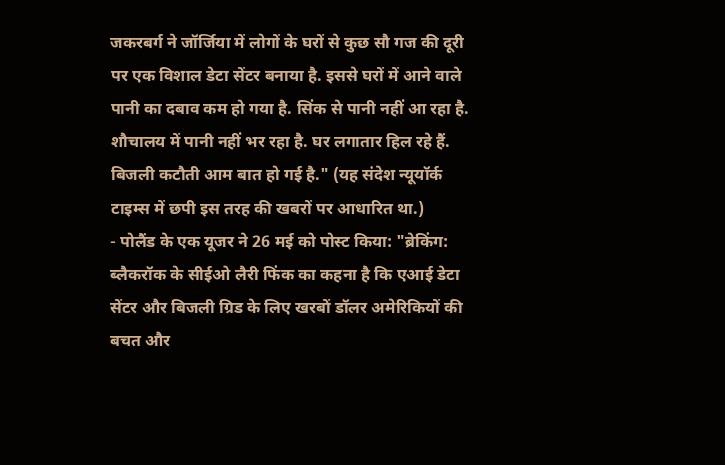जकरबर्ग ने जॉर्जिया में लोगों के घरों से कुछ सौ गज की दूरी पर एक विशाल डेटा सेंटर बनाया है. इससे घरों में आने वाले पानी का दबाव कम हो गया है. सिंक से पानी नहीं आ रहा है. शौचालय में पानी नहीं भर रहा है. घर लगातार हिल रहे हैं. बिजली कटौती आम बात हो गई है." (यह संदेश न्यूयॉर्क टाइम्स में छपी इस तरह की खबरों पर आधारित था.)
- पोलैंड के एक यूजर ने 26 मई को पोस्ट किया: "ब्रेकिंग: ब्लैकरॉक के सीईओ लैरी फिंक का कहना है कि एआई डेटा सेंटर और बिजली ग्रिड के लिए खरबों डॉलर अमेरिकियों की बचत और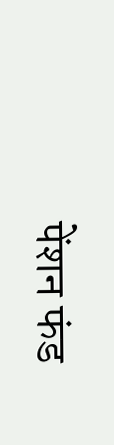पेंशन फंड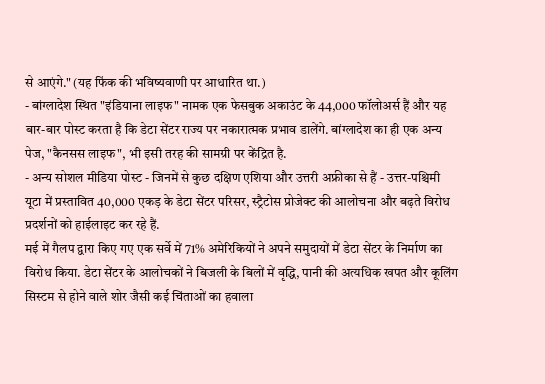से आएंगे." (यह फिंक की भविष्यवाणी पर आधारित था.)
- बांग्लादेश स्थित "इंडियाना लाइफ" नामक एक फेसबुक अकाउंट के 44,000 फॉलोअर्स हैं और यह बार-बार पोस्ट करता है कि डेटा सेंटर राज्य पर नकारात्मक प्रभाव डालेंगे. बांग्लादेश का ही एक अन्य पेज, "कैनसस लाइफ", भी इसी तरह की सामग्री पर केंद्रित है.
- अन्य सोशल मीडिया पोस्ट - जिनमें से कुछ दक्षिण एशिया और उत्तरी अफ्रीका से हैं - उत्तर-पश्चिमी यूटा में प्रस्तावित 40,000 एकड़ के डेटा सेंटर परिसर, स्ट्रैटोस प्रोजेक्ट की आलोचना और बढ़ते विरोध प्रदर्शनों को हाईलाइट कर रहे हैं.
मई में गैलप द्वारा किए गए एक सर्वे में 71% अमेरिकियों ने अपने समुदायों में डेटा सेंटर के निर्माण का विरोध किया. डेटा सेंटर के आलोचकों ने बिजली के बिलों में वृद्धि, पानी की अत्यधिक खपत और कूलिंग सिस्टम से होने वाले शोर जैसी कई चिंताओं का हवाला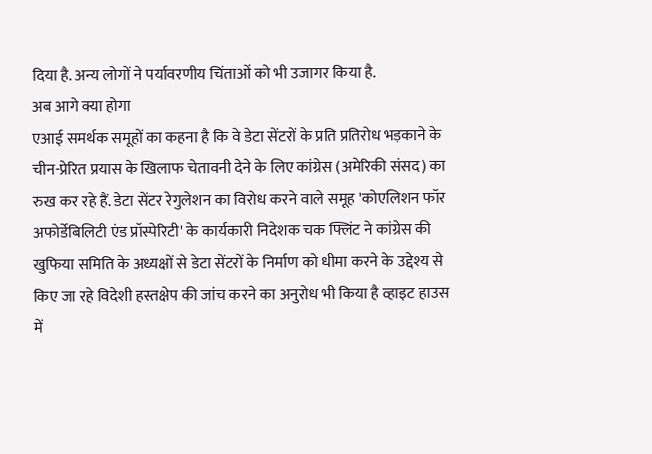दिया है. अन्य लोगों ने पर्यावरणीय चिंताओं को भी उजागर किया है.
अब आगे क्या होगा
एआई समर्थक समूहों का कहना है कि वे डेटा सेंटरों के प्रति प्रतिरोध भड़काने के चीन-प्रेरित प्रयास के खिलाफ चेतावनी देने के लिए कांग्रेस (अमेरिकी संसद) का रुख कर रहे हैं. डेटा सेंटर रेगुलेशन का विरोध करने वाले समूह 'कोएलिशन फॉर अफोर्डेबिलिटी एंड प्रॉस्पेरिटी' के कार्यकारी निदेशक चक फ्लिंट ने कांग्रेस की खुफिया समिति के अध्यक्षों से डेटा सेंटरों के निर्माण को धीमा करने के उद्देश्य से किए जा रहे विदेशी हस्तक्षेप की जांच करने का अनुरोध भी किया है व्हाइट हाउस में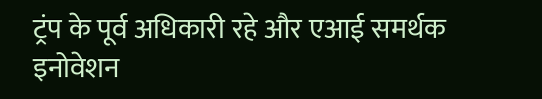ट्रंप के पूर्व अधिकारी रहे और एआई समर्थक इनोवेशन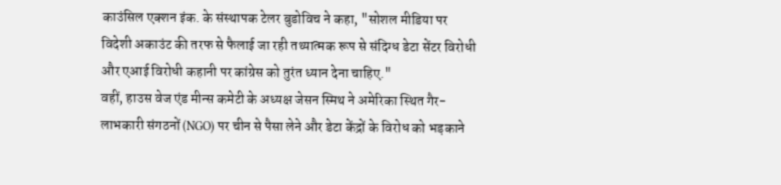काउंसिल एक्शन इंक. के संस्थापक टेलर बुडोविच ने कहा, "सोशल मीडिया पर विदेशी अकाउंट की तरफ से फैलाई जा रही तथ्यात्मक रूप से संदिग्ध डेटा सेंटर विरोधी और एआई विरोधी कहानी पर कांग्रेस को तुरंत ध्यान देना चाहिए."
वहीं, हाउस वेज एंड मीन्स कमेटी के अध्यक्ष जेसन स्मिथ ने अमेरिका स्थित गैर-लाभकारी संगठनों (NGO) पर चीन से पैसा लेने और डेटा केंद्रों के विरोध को भड़काने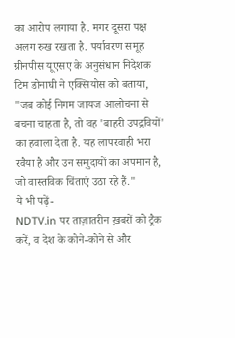का आरोप लगाया है. मगर दूसरा पक्ष अलग रुख रखता है. पर्यावरण समूह ग्रीनपीस यूएसए के अनुसंधान निदेशक टिम डोनाघी ने एक्सियोस को बताया, "जब कोई निगम जायज आलोचना से बचना चाहता है, तो वह 'बाहरी उपद्रवियों' का हवाला देता है. यह लापरवाही भरा रवैया है और उन समुदायों का अपमान है, जो वास्तविक चिंताएं उठा रहे हैं."
ये भी पढ़ें-
NDTV.in पर ताज़ातरीन ख़बरों को ट्रैक करें, व देश के कोने-कोने से और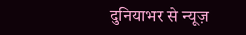दुनियाभर से न्यूज़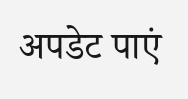अपडेट पाएं